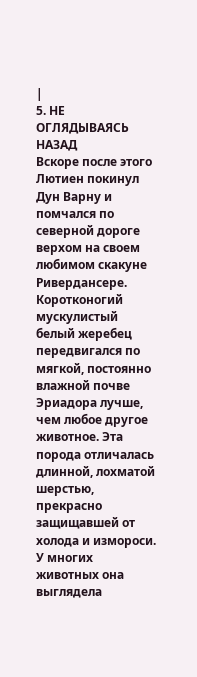|
5. НЕ ОГЛЯДЫВАЯСЬ НАЗАД
Вскоре после этого Лютиен покинул Дун Варну и помчался по северной дороге верхом на своем любимом скакуне Ривердансере. Коротконогий мускулистый белый жеребец передвигался по мягкой, постоянно влажной почве Эриадора лучше, чем любое другое животное. Эта порода отличалась длинной, лохматой шерстью, прекрасно защищавшей от холода и измороси. У многих животных она выглядела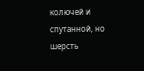колючей и спутанной, но шерсть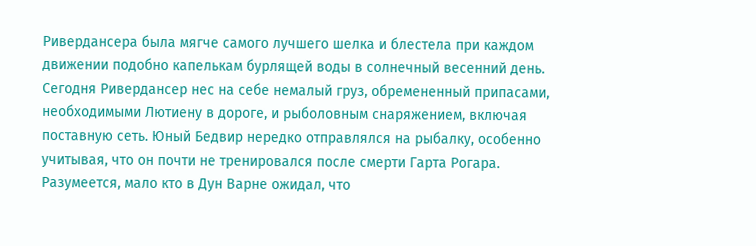Ривердансера была мягче самого лучшего шелка и блестела при каждом движении подобно капелькам бурлящей воды в солнечный весенний день.
Сегодня Ривердансер нес на себе немалый груз, обремененный припасами, необходимыми Лютиену в дороге, и рыболовным снаряжением, включая поставную сеть. Юный Бедвир нередко отправлялся на рыбалку, особенно учитывая, что он почти не тренировался после смерти Гарта Рогара. Разумеется, мало кто в Дун Варне ожидал, что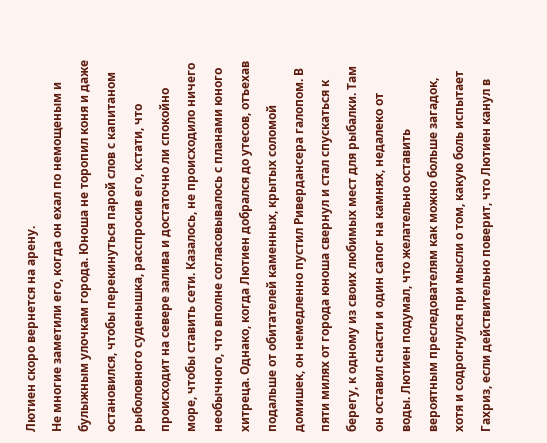Лютиен скоро вернется на арену.
Не многие заметили его, когда он ехал по немощеным и булыжным улочкам города. Юноша не торопил коня и даже остановился, чтобы перекинуться парой слов с капитаном рыболовного суденышка, расспросив его, кстати, что происходит на севере залива и достаточно ли спокойно море, чтобы ставить сети. Казалось, не происходило ничего необычного, что вполне согласовывалось с планами юного хитреца. Однако, когда Лютиен добрался до утесов, отъехав подальше от обитателей каменных, крытых соломой домишек, он немедленно пустил Ривердансера галопом. В пяти милях от города юноша свернул и стал спускаться к берегу, к одному из своих любимых мест для рыбалки. Там он оставил снасти и один сапог на камнях, недалеко от воды. Лютиен подумал, что желательно оставить вероятным преследователям как можно больше загадок, хотя и содрогнулся при мысли о том, какую боль испытает Гахриз, если действительно поверит, что Лютиен канул в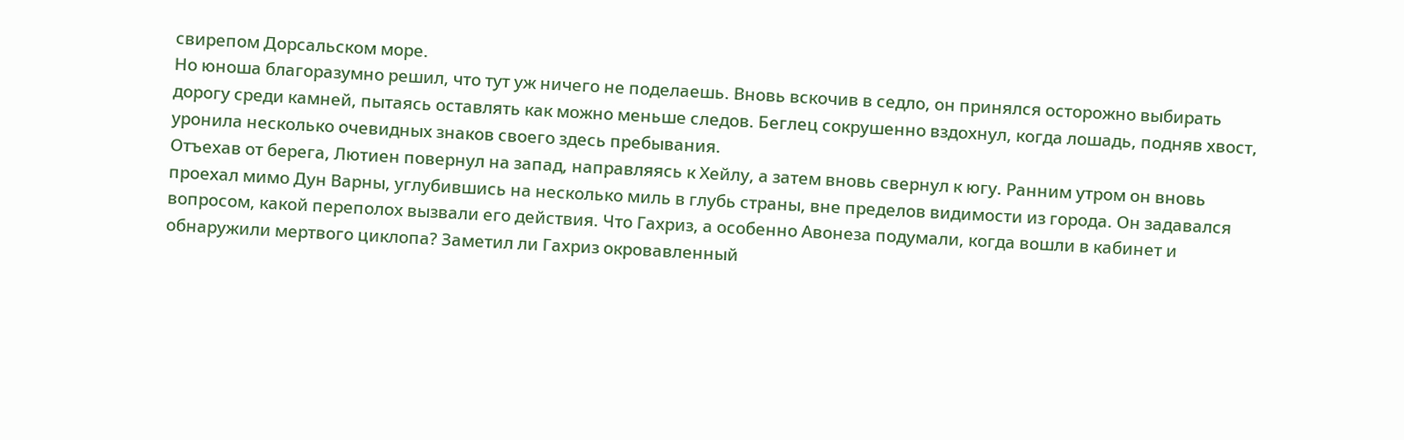свирепом Дорсальском море.
Но юноша благоразумно решил, что тут уж ничего не поделаешь. Вновь вскочив в седло, он принялся осторожно выбирать дорогу среди камней, пытаясь оставлять как можно меньше следов. Беглец сокрушенно вздохнул, когда лошадь, подняв хвост, уронила несколько очевидных знаков своего здесь пребывания.
Отъехав от берега, Лютиен повернул на запад, направляясь к Хейлу, а затем вновь свернул к югу. Ранним утром он вновь проехал мимо Дун Варны, углубившись на несколько миль в глубь страны, вне пределов видимости из города. Он задавался вопросом, какой переполох вызвали его действия. Что Гахриз, а особенно Авонеза подумали, когда вошли в кабинет и обнаружили мертвого циклопа? Заметил ли Гахриз окровавленный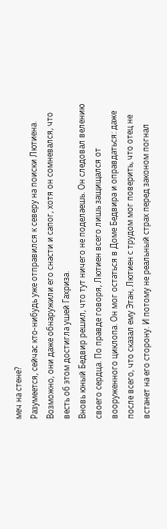меч на стене?
Разумеется, сейчас кто-нибудь уже отправился к северу на поиски Лютиена. Возможно, они даже обнаружили его снасти и сапог, хотя он сомневался, что весть об этом достигла ушей Гахриза.
Вновь юный Бедвир решил, что тут ничего не поделаешь. Он следовал велению своего сердца. По правде говоря, Лютиен всего лишь защищался от вооруженного циклопа. Он мог остаться в Доме Бедвира и оправдаться: даже после всего, что сказал ему Этан, Лютиен с трудом мог поверить, что отец не встанет на его сторону. И потому не реальный страх перед законом погнал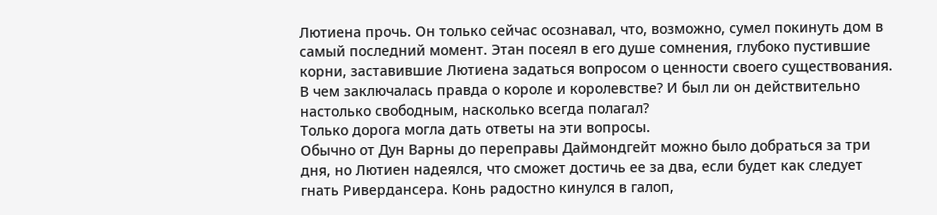Лютиена прочь. Он только сейчас осознавал, что, возможно, сумел покинуть дом в самый последний момент. Этан посеял в его душе сомнения, глубоко пустившие корни, заставившие Лютиена задаться вопросом о ценности своего существования. В чем заключалась правда о короле и королевстве? И был ли он действительно настолько свободным, насколько всегда полагал?
Только дорога могла дать ответы на эти вопросы.
Обычно от Дун Варны до переправы Даймондгейт можно было добраться за три дня, но Лютиен надеялся, что сможет достичь ее за два, если будет как следует гнать Ривердансера. Конь радостно кинулся в галоп,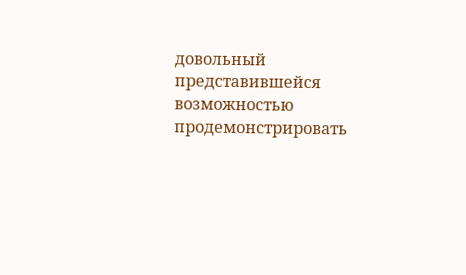довольный представившейся возможностью продемонстрировать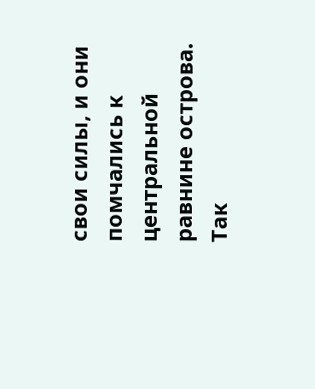свои силы, и они помчались к центральной равнине острова. Так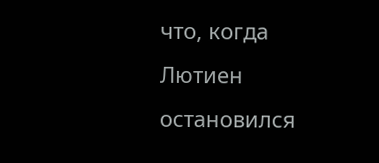что, когда Лютиен остановился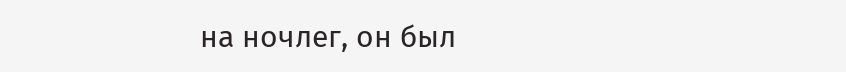на ночлег, он был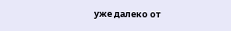уже далеко от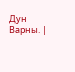Дун Варны. |